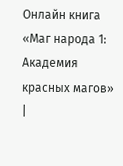Онлайн книга «Маг народа 1: Академия красных магов»
|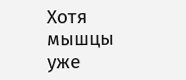Хотя мышцы уже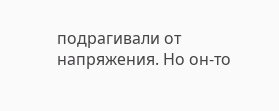подрагивали от напряжения. Но он-то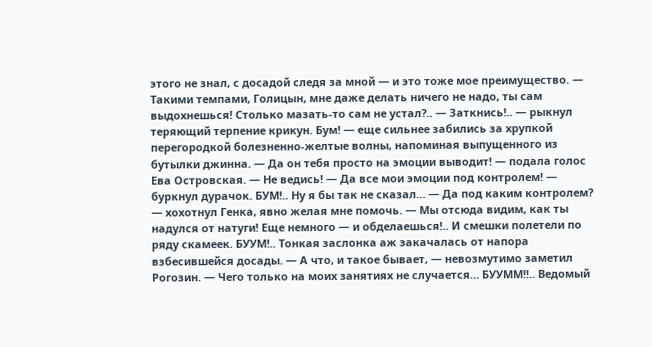этого не знал, с досадой следя за мной — и это тоже мое преимущество. — Такими темпами, Голицын, мне даже делать ничего не надо, ты сам выдохнешься! Столько мазать-то сам не устал?.. — Заткнись!.. — рыкнул теряющий терпение крикун. Бум! — еще сильнее забились за хрупкой перегородкой болезненно-желтые волны, напоминая выпущенного из бутылки джинна. — Да он тебя просто на эмоции выводит! — подала голос Ева Островская. — Не ведись! — Да все мои эмоции под контролем! — буркнул дурачок. БУМ!.. Ну я бы так не сказал… — Да под каким контролем? — хохотнул Генка, явно желая мне помочь. — Мы отсюда видим, как ты надулся от натуги! Еще немного — и обделаешься!.. И смешки полетели по ряду скамеек. БУУМ!.. Тонкая заслонка аж закачалась от напора взбесившейся досады. — А что, и такое бывает, — невозмутимо заметил Рогозин. — Чего только на моих занятиях не случается… БУУММ!!.. Ведомый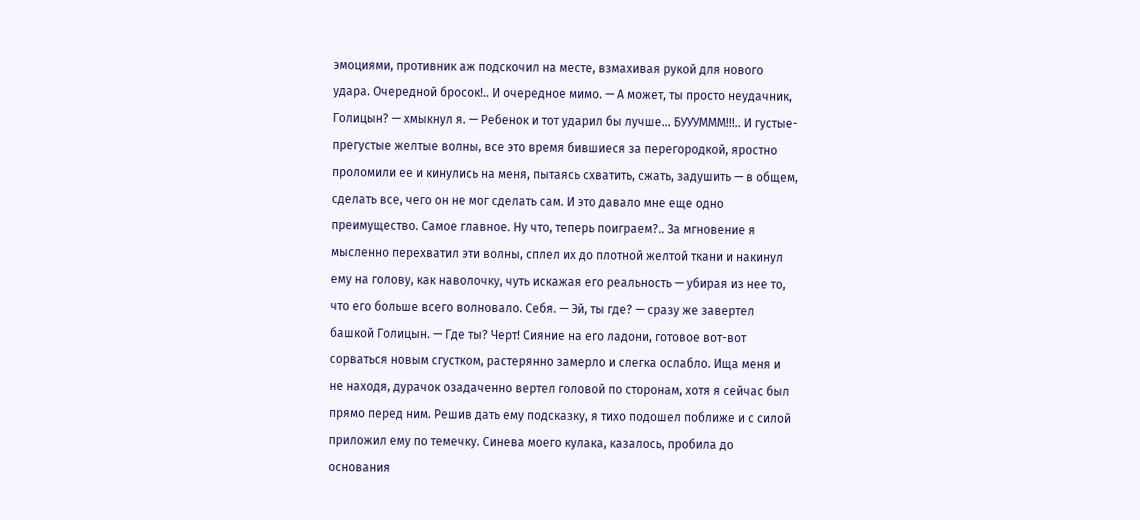эмоциями, противник аж подскочил на месте, взмахивая рукой для нового удара. Очередной бросок!.. И очередное мимо. — А может, ты просто неудачник, Голицын? — хмыкнул я. — Ребенок и тот ударил бы лучше… БУУУМММ!!!.. И густые-прегустые желтые волны, все это время бившиеся за перегородкой, яростно проломили ее и кинулись на меня, пытаясь схватить, сжать, задушить — в общем, сделать все, чего он не мог сделать сам. И это давало мне еще одно преимущество. Самое главное. Ну что, теперь поиграем?.. За мгновение я мысленно перехватил эти волны, сплел их до плотной желтой ткани и накинул ему на голову, как наволочку, чуть искажая его реальность — убирая из нее то, что его больше всего волновало. Себя. — Эй, ты где? — сразу же завертел башкой Голицын. — Где ты? Черт! Сияние на его ладони, готовое вот-вот сорваться новым сгустком, растерянно замерло и слегка ослабло. Ища меня и не находя, дурачок озадаченно вертел головой по сторонам, хотя я сейчас был прямо перед ним. Решив дать ему подсказку, я тихо подошел поближе и с силой приложил ему по темечку. Синева моего кулака, казалось, пробила до основания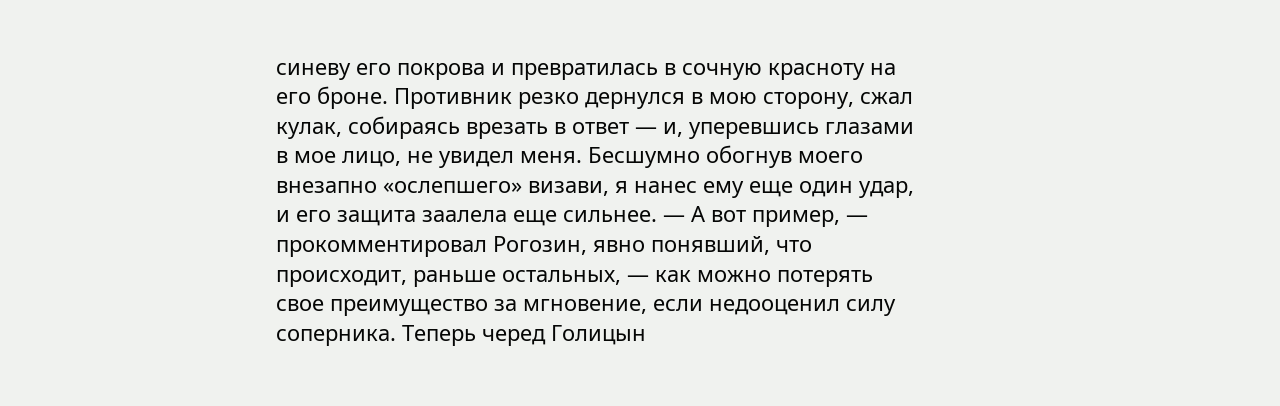синеву его покрова и превратилась в сочную красноту на его броне. Противник резко дернулся в мою сторону, сжал кулак, собираясь врезать в ответ — и, уперевшись глазами в мое лицо, не увидел меня. Бесшумно обогнув моего внезапно «ослепшего» визави, я нанес ему еще один удар, и его защита заалела еще сильнее. — А вот пример, — прокомментировал Рогозин, явно понявший, что происходит, раньше остальных, — как можно потерять свое преимущество за мгновение, если недооценил силу соперника. Теперь черед Голицын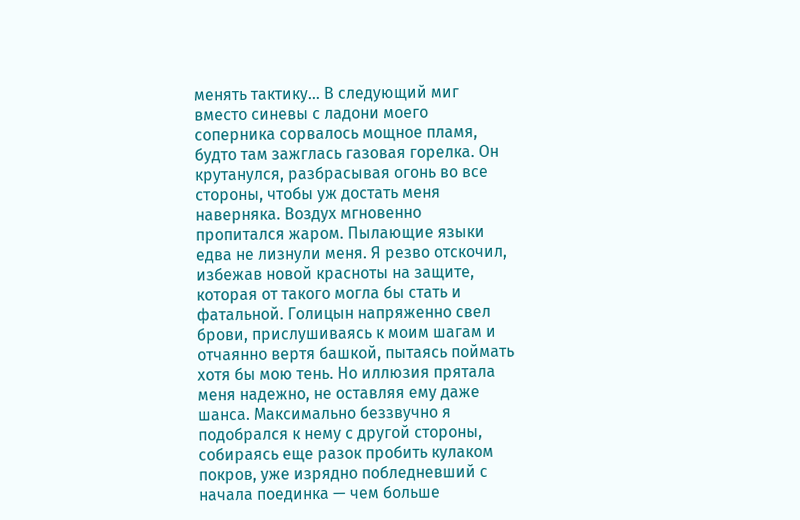менять тактику… В следующий миг вместо синевы с ладони моего соперника сорвалось мощное пламя, будто там зажглась газовая горелка. Он крутанулся, разбрасывая огонь во все стороны, чтобы уж достать меня наверняка. Воздух мгновенно пропитался жаром. Пылающие языки едва не лизнули меня. Я резво отскочил, избежав новой красноты на защите, которая от такого могла бы стать и фатальной. Голицын напряженно свел брови, прислушиваясь к моим шагам и отчаянно вертя башкой, пытаясь поймать хотя бы мою тень. Но иллюзия прятала меня надежно, не оставляя ему даже шанса. Максимально беззвучно я подобрался к нему с другой стороны, собираясь еще разок пробить кулаком покров, уже изрядно побледневший с начала поединка — чем больше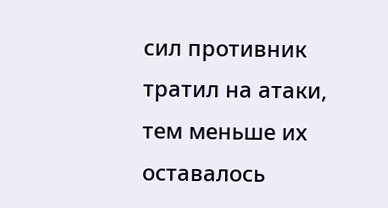сил противник тратил на атаки, тем меньше их оставалось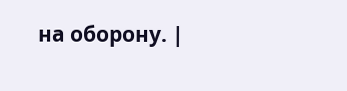на оборону. |